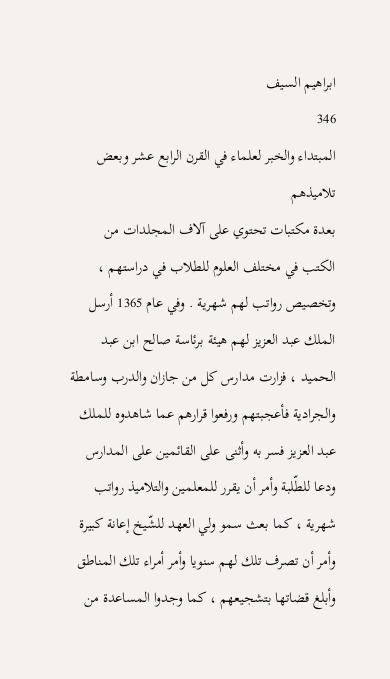ابراهيم السيف
346
المبتداء والخبر لعلماء في القرن الرابع عشر وبعض تلاميذهم
بعدة مكتبات تحتوي على آلاف المجلدات من الكتب في مختلف العلوم للطلاب في دراستهم ، وتخصيص رواتب لهم شهرية . وفي عام 1365 أرسل الملك عبد العزيز لهم هيئة برئاسة صالح ابن عبد الحميد ، فزارت مدارس كل من جازان والدرب وسامطة والجرادية فأعجبتهم ورفعوا قرارهم عما شاهدوه للملك عبد العزيز فسر به وأثنى على القائمين على المدارس ودعا للطّلبة وأمر أن يقرر للمعلمين والتلاميذ رواتب شهرية ، كما بعث سمو ولي العهد للشّيخ إعانة كبيرة وأمر أن تصرف تلك لهم سنويا وأمر أمراء تلك المناطق وأبلغ قضاتها بتشجيعهم ، كما وجدوا المساعدة من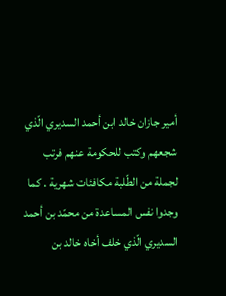أمير جازان خالد ابن أحمد السديري الّذي شجعهم وكتب للحكومة عنهم فرتب لجملة من الطّلبة مكافئات شهرية . كما وجدوا نفس المساعدة من محمّد بن أحمد السديري الّذي خلف أخاه خالد بن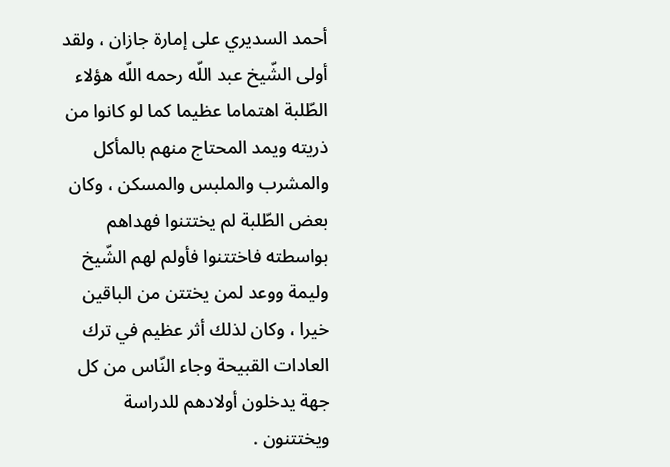أحمد السديري على إمارة جازان ، ولقد أولى الشّيخ عبد اللّه رحمه اللّه هؤلاء الطّلبة اهتماما عظيما كما لو كانوا من ذريته ويمد المحتاج منهم بالمأكل والمشرب والملبس والمسكن ، وكان بعض الطّلبة لم يختتنوا فهداهم بواسطته فاختتنوا فأولم لهم الشّيخ وليمة ووعد لمن يختتن من الباقين خيرا ، وكان لذلك أثر عظيم في ترك العادات القبيحة وجاء النّاس من كل جهة يدخلون أولادهم للدراسة ويختتنون .